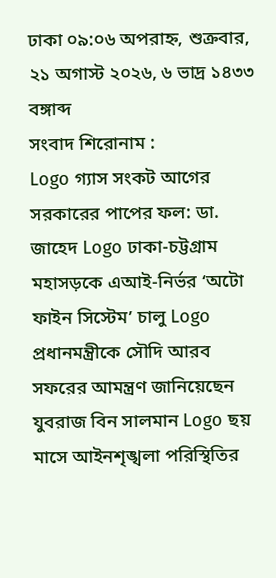ঢাকা ০৯:০৬ অপরাহ্ন, শুক্রবার, ২১ অগাস্ট ২০২৬, ৬ ভাদ্র ১৪৩৩ বঙ্গাব্দ
সংবাদ শিরোনাম :
Logo গ্যাস সংকট আগের সরকারের পাপের ফল: ডা. জাহেদ Logo ঢাকা-চট্টগ্রাম মহাসড়কে এআই-নির্ভর ‘অটো ফাইন সিস্টেম’ চালু Logo প্রধানমন্ত্রীকে সৌদি আরব সফরের আমন্ত্রণ জানিয়েছেন যুবরাজ বিন সালমান Logo ছয় মাসে আইনশৃঙ্খলা পরিস্থিতির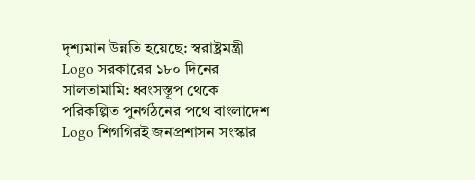দৃশ্যমান উন্নতি হয়েছে: স্বরাষ্ট্রমন্ত্রী Logo সরকারের ১৮০ দিনের সালতামামি: ধ্বংসস্তূপ থেকে পরিকল্পিত পুনর্গঠনের পথে বাংলাদেশ Logo শিগগিরই জনপ্রশাসন সংস্কার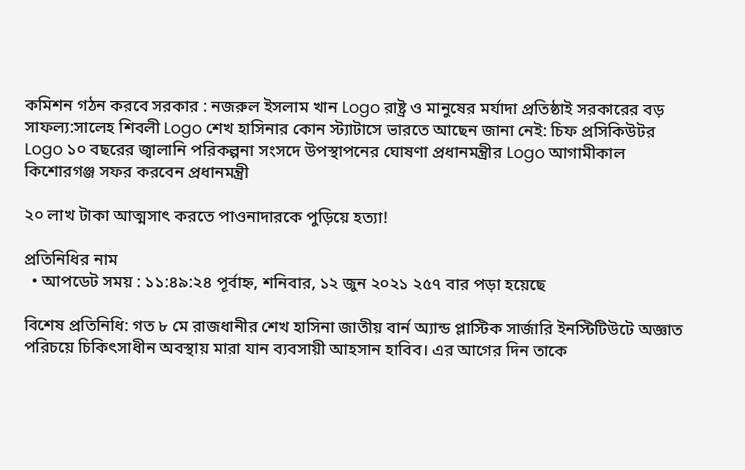কমিশন গঠন করবে সরকার : নজরুল ইসলাম খান Logo রাষ্ট্র ও মানুষের মর্যাদা প্রতিষ্ঠাই সরকারের বড় সাফল্য:সালেহ শিবলী Logo শেখ হাসিনার কোন স্ট্যাটাসে ভারতে আছেন জানা নেই: চিফ প্রসিকিউটর Logo ১০ বছরের জ্বালানি পরিকল্পনা সংসদে উপস্থাপনের ঘোষণা প্রধানমন্ত্রীর Logo আগামীকাল কিশোরগঞ্জ সফর করবেন প্রধানমন্ত্রী

২০ লাখ টাকা আত্মসাৎ করতে পাওনাদারকে পুড়িয়ে হত্যা!

প্রতিনিধির নাম
  • আপডেট সময় : ১১:৪৯:২৪ পূর্বাহ্ন, শনিবার, ১২ জুন ২০২১ ২৫৭ বার পড়া হয়েছে

বিশেষ প্রতিনিধি: গত ৮ মে রাজধানীর শেখ হাসিনা জাতীয় বার্ন অ্যান্ড প্লাস্টিক সার্জারি ইনস্টিটিউটে অজ্ঞাত পরিচয়ে চিকিৎসাধীন অবস্থায় মারা যান ব্যবসায়ী আহসান হাবিব। এর আগের দিন তাকে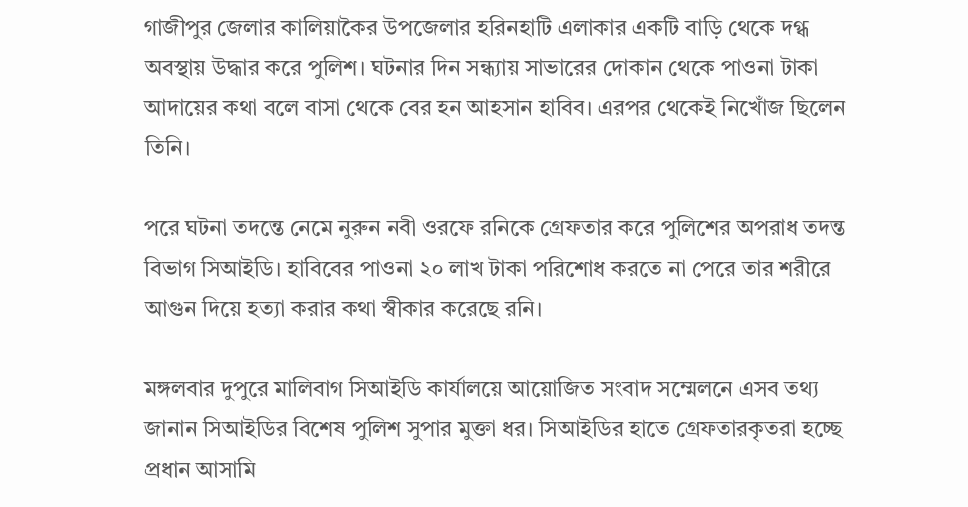গাজীপুর জেলার কালিয়াকৈর উপজেলার হরিনহাটি এলাকার একটি বাড়ি থেকে দগ্ধ অবস্থায় উদ্ধার করে পুলিশ। ঘটনার দিন সন্ধ্যায় সাভারের দোকান থেকে পাওনা টাকা আদায়ের কথা বলে বাসা থেকে বের হন আহসান হাবিব। এরপর থেকেই নিখোঁজ ছিলেন তিনি।

পরে ঘটনা তদন্তে নেমে নুরুন নবী ওরফে রনিকে গ্রেফতার করে পুলিশের অপরাধ তদন্ত বিভাগ সিআইডি। হাবিবের পাওনা ২০ লাখ টাকা পরিশোধ করতে না পেরে তার শরীরে আগুন দিয়ে হত্যা করার কথা স্বীকার করেছে রনি।

মঙ্গলবার দুপুরে মালিবাগ সিআইডি কার্যালয়ে আয়োজিত সংবাদ সম্মেলনে এসব তথ্য জানান সিআইডির বিশেষ পুলিশ সুপার মুক্তা ধর। সিআইডির হাতে গ্রেফতারকৃতরা হচ্ছে প্রধান আসামি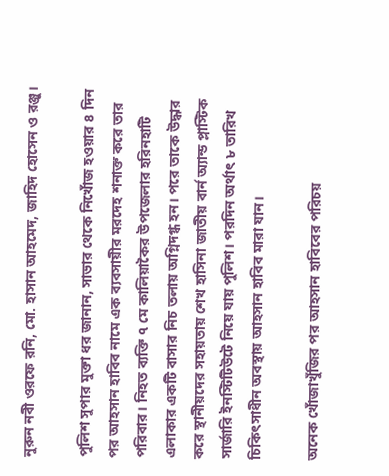নুরুন নবী ওরফে রনি, মো. হাসান আহমেদ, জাহিদ হোসেন ও রঞ্জু।

পুলিশ সুপার মুক্তা ধর জানান, সাভার থেকে নিখোঁজ হওয়ার ৪ দিন পর আহসান হাবিব নামে এক ব্যবসায়ীর মরদেহ শনাক্ত করে তার পরিবার। নিহত ব্যক্তি ৭ মে কালিয়াকৈর উপজেলার হরিনহাটি এলাকার একটি বাসার নিচ তলায় অগ্নিদগ্ধ হন। পরে তাকে উদ্ধার করে স্থানীয়দের সহায়তায় শেখ হাসিনা জাতীয় বার্ন অ্যান্ড প্লাস্টিক সার্জারি ইনস্টিটিউটে নিয়ে যায় পুলিশ। পরদিন অর্থাৎ ৮ তারিখ চিকিৎসাধীন অবস্থায় আহসান হাবিব মারা যান।

অনেক খোঁজাখুঁজির পর আহসান হাবিবের পরিচয়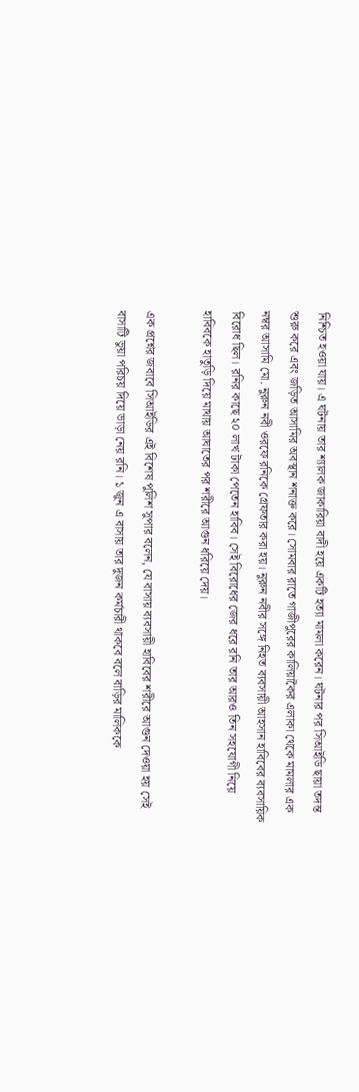নিশ্চিত হওয়া যায়। এ ঘটনায় তার শ্যালক জাকারিয়া বাদী হয়ে একটি হত্যা মামলা করেন। ঘটনার পর সিআইডি ছায়া তদন্ত শুরু করে এবং জড়িত আসামির অবস্থান শনাক্ত করে। সোমবার রাতে গাজীপুরের কালিয়াকৈর এলাকা থেকে মামলার এক নম্বর আসামি মো. নুরুন নবী ওরফে রনিকে গ্রেফতার করা হয়। নুরুন নবীর সঙ্গে নিহত ব্যবসায়ী আহসান হাবিবের ব্যবসায়িক বিরোধ ছিল। রনির কাছে ২০ লাখ টাকা পেতেন হাবিব। সেই বিরোধের জের ধরে রনি তার আরও তিন সহযোগী নিয়ে হাবিবকে হাতুড়ি দিয়ে মাথায় আঘাতের পর শরীরে আগুন ধরিয়ে দেয়।

এক প্রশ্নের জবাবে সিআইডির এই বিশেষ পুলিশ সুপার বলেন, যে বাসায় ব্যবসায়ী হাবিবের শরীরে আগুন দেওয়া হয় সেই বাসাটি ভুয়া পরিচয় দিয়ে ভাড়া নেয় রনি। ১ জুন এ বাসায় তার দুজন কর্মচারী থাকবে বলে বাড়ির মালিককে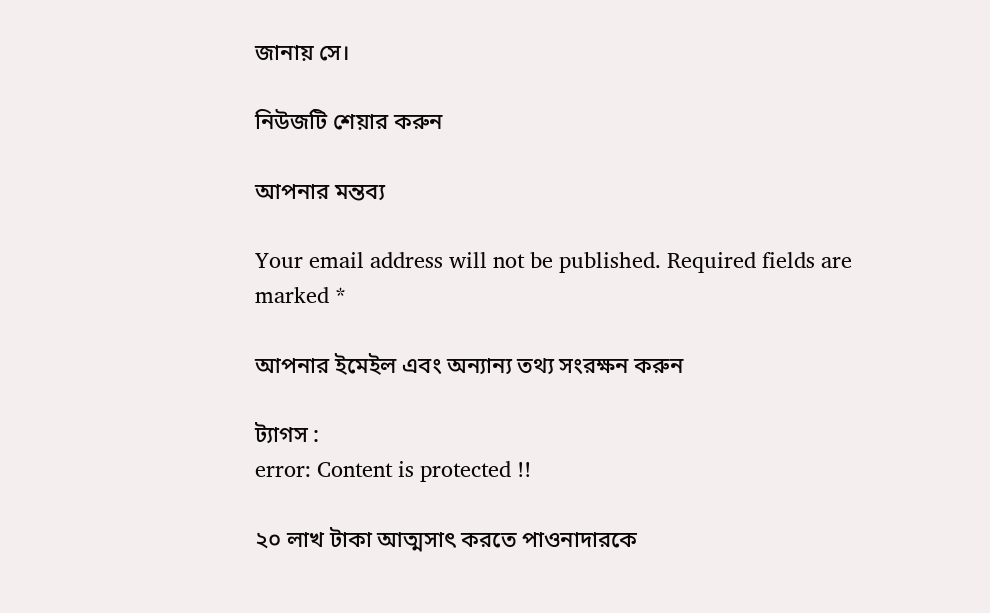জানায় সে।

নিউজটি শেয়ার করুন

আপনার মন্তব্য

Your email address will not be published. Required fields are marked *

আপনার ইমেইল এবং অন্যান্য তথ্য সংরক্ষন করুন

ট্যাগস :
error: Content is protected !!

২০ লাখ টাকা আত্মসাৎ করতে পাওনাদারকে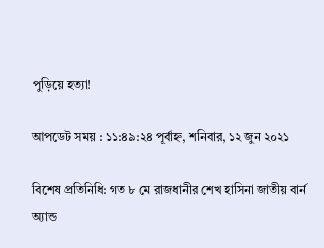পুড়িয়ে হত্যা!

আপডেট সময় : ১১:৪৯:২৪ পূর্বাহ্ন, শনিবার, ১২ জুন ২০২১

বিশেষ প্রতিনিধি: গত ৮ মে রাজধানীর শেখ হাসিনা জাতীয় বার্ন অ্যান্ড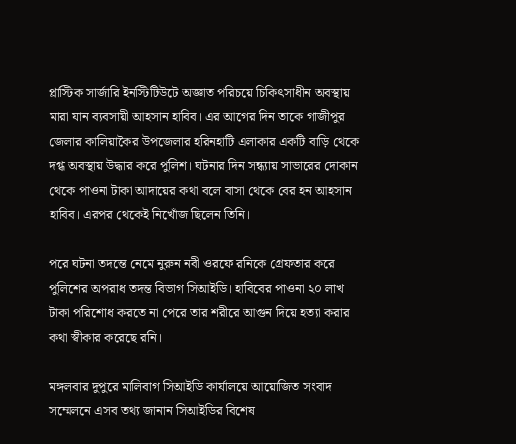প্লাস্টিক সার্জারি ইনস্টিটিউটে অজ্ঞাত পরিচয়ে চিকিৎসাধীন অবস্থায় মারা যান ব্যবসায়ী আহসান হাবিব। এর আগের দিন তাকে গাজীপুর জেলার কালিয়াকৈর উপজেলার হরিনহাটি এলাকার একটি বাড়ি থেকে দগ্ধ অবস্থায় উদ্ধার করে পুলিশ। ঘটনার দিন সন্ধ্যায় সাভারের দোকান থেকে পাওনা টাকা আদায়ের কথা বলে বাসা থেকে বের হন আহসান হাবিব। এরপর থেকেই নিখোঁজ ছিলেন তিনি।

পরে ঘটনা তদন্তে নেমে নুরুন নবী ওরফে রনিকে গ্রেফতার করে পুলিশের অপরাধ তদন্ত বিভাগ সিআইডি। হাবিবের পাওনা ২০ লাখ টাকা পরিশোধ করতে না পেরে তার শরীরে আগুন দিয়ে হত্যা করার কথা স্বীকার করেছে রনি।

মঙ্গলবার দুপুরে মালিবাগ সিআইডি কার্যালয়ে আয়োজিত সংবাদ সম্মেলনে এসব তথ্য জানান সিআইডির বিশেষ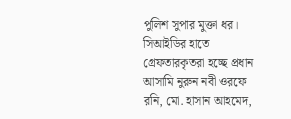পুলিশ সুপার মুক্তা ধর। সিআইডির হাতে গ্রেফতারকৃতরা হচ্ছে প্রধান আসামি নুরুন নবী ওরফে রনি, মো. হাসান আহমেদ,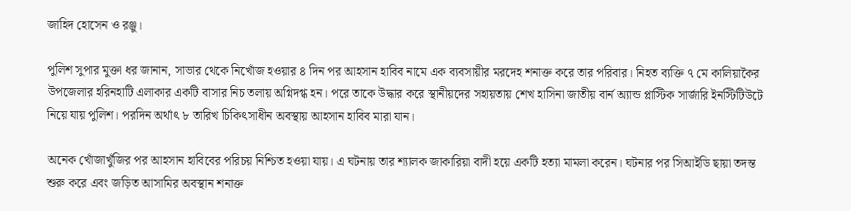জাহিদ হোসেন ও রঞ্জু।

পুলিশ সুপার মুক্তা ধর জানান, সাভার থেকে নিখোঁজ হওয়ার ৪ দিন পর আহসান হাবিব নামে এক ব্যবসায়ীর মরদেহ শনাক্ত করে তার পরিবার। নিহত ব্যক্তি ৭ মে কালিয়াকৈর উপজেলার হরিনহাটি এলাকার একটি বাসার নিচ তলায় অগ্নিদগ্ধ হন। পরে তাকে উদ্ধার করে স্থানীয়দের সহায়তায় শেখ হাসিনা জাতীয় বার্ন অ্যান্ড প্লাস্টিক সার্জারি ইনস্টিটিউটে নিয়ে যায় পুলিশ। পরদিন অর্থাৎ ৮ তারিখ চিকিৎসাধীন অবস্থায় আহসান হাবিব মারা যান।

অনেক খোঁজাখুঁজির পর আহসান হাবিবের পরিচয় নিশ্চিত হওয়া যায়। এ ঘটনায় তার শ্যালক জাকারিয়া বাদী হয়ে একটি হত্যা মামলা করেন। ঘটনার পর সিআইডি ছায়া তদন্ত শুরু করে এবং জড়িত আসামির অবস্থান শনাক্ত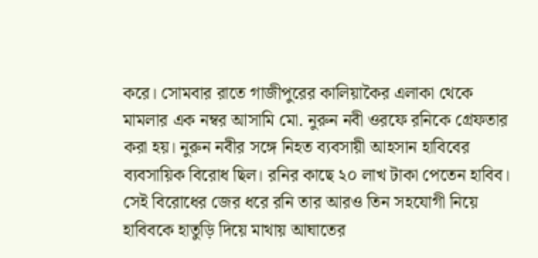করে। সোমবার রাতে গাজীপুরের কালিয়াকৈর এলাকা থেকে মামলার এক নম্বর আসামি মো. নুরুন নবী ওরফে রনিকে গ্রেফতার করা হয়। নুরুন নবীর সঙ্গে নিহত ব্যবসায়ী আহসান হাবিবের ব্যবসায়িক বিরোধ ছিল। রনির কাছে ২০ লাখ টাকা পেতেন হাবিব। সেই বিরোধের জের ধরে রনি তার আরও তিন সহযোগী নিয়ে হাবিবকে হাতুড়ি দিয়ে মাথায় আঘাতের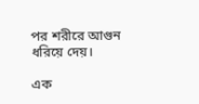পর শরীরে আগুন ধরিয়ে দেয়।

এক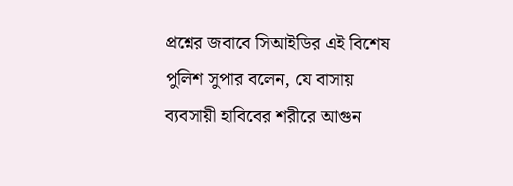প্রশ্নের জবাবে সিআইডির এই বিশেষ পুলিশ সুপার বলেন, যে বাসায় ব্যবসায়ী হাবিবের শরীরে আগুন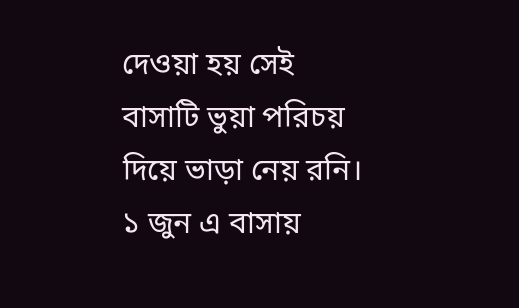দেওয়া হয় সেই বাসাটি ভুয়া পরিচয় দিয়ে ভাড়া নেয় রনি। ১ জুন এ বাসায়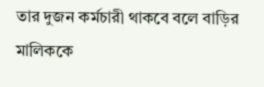তার দুজন কর্মচারী থাকবে বলে বাড়ির মালিককে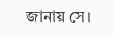জানায় সে।